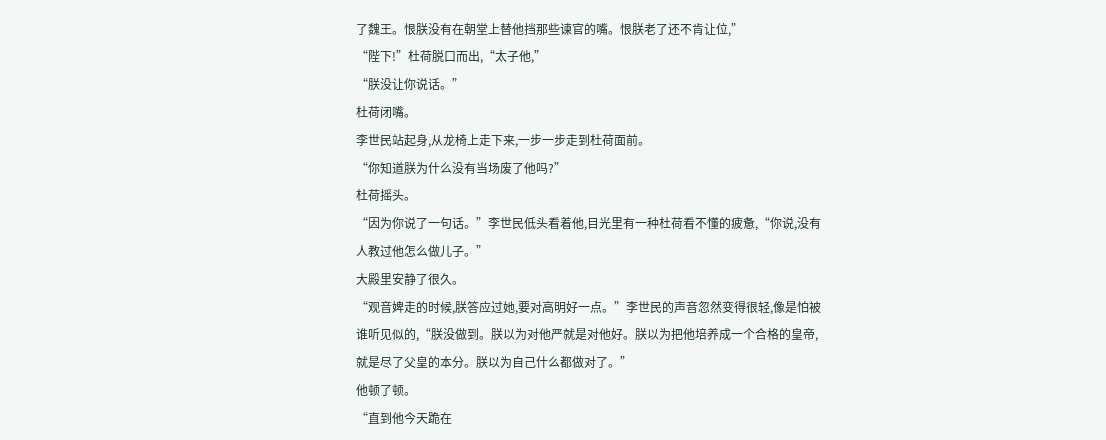了魏王。恨朕没有在朝堂上替他挡那些谏官的嘴。恨朕老了还不肯让位,”
“陛下!”杜荷脱口而出,“太子他,”
“朕没让你说话。”
杜荷闭嘴。
李世民站起身,从龙椅上走下来,一步一步走到杜荷面前。
“你知道朕为什么没有当场废了他吗?”
杜荷摇头。
“因为你说了一句话。”李世民低头看着他,目光里有一种杜荷看不懂的疲惫,“你说,没有人教过他怎么做儿子。”
大殿里安静了很久。
“观音婢走的时候,朕答应过她,要对高明好一点。”李世民的声音忽然变得很轻,像是怕被谁听见似的,“朕没做到。朕以为对他严就是对他好。朕以为把他培养成一个合格的皇帝,就是尽了父皇的本分。朕以为自己什么都做对了。”
他顿了顿。
“直到他今天跪在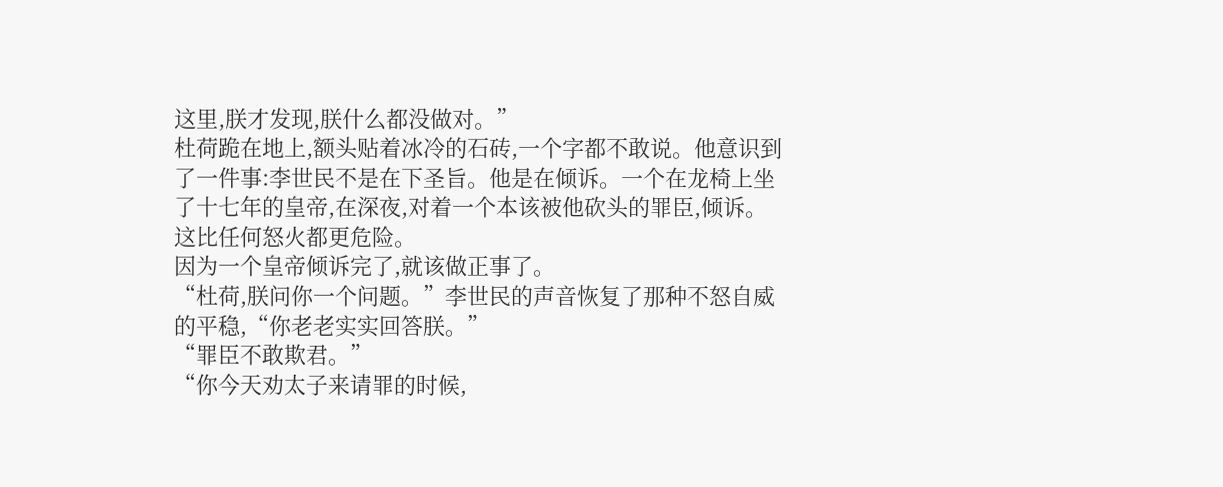这里,朕才发现,朕什么都没做对。”
杜荷跪在地上,额头贴着冰冷的石砖,一个字都不敢说。他意识到了一件事:李世民不是在下圣旨。他是在倾诉。一个在龙椅上坐了十七年的皇帝,在深夜,对着一个本该被他砍头的罪臣,倾诉。
这比任何怒火都更危险。
因为一个皇帝倾诉完了,就该做正事了。
“杜荷,朕问你一个问题。”李世民的声音恢复了那种不怒自威的平稳,“你老老实实回答朕。”
“罪臣不敢欺君。”
“你今天劝太子来请罪的时候,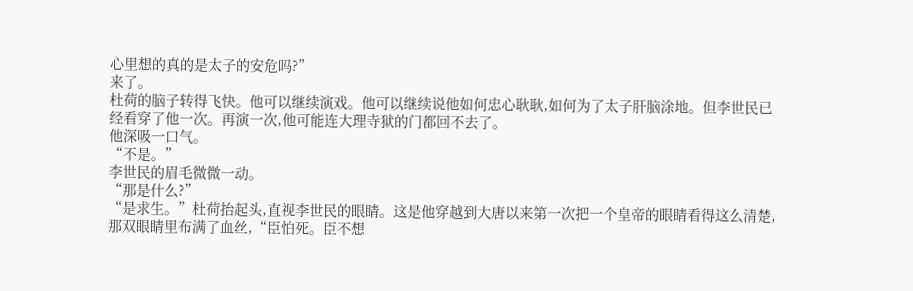心里想的真的是太子的安危吗?”
来了。
杜荷的脑子转得飞快。他可以继续演戏。他可以继续说他如何忠心耿耿,如何为了太子肝脑涂地。但李世民已经看穿了他一次。再演一次,他可能连大理寺狱的门都回不去了。
他深吸一口气。
“不是。”
李世民的眉毛微微一动。
“那是什么?”
“是求生。”杜荷抬起头,直视李世民的眼睛。这是他穿越到大唐以来第一次把一个皇帝的眼睛看得这么清楚,那双眼睛里布满了血丝,“臣怕死。臣不想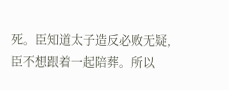死。臣知道太子造反必败无疑,臣不想跟着一起陪葬。所以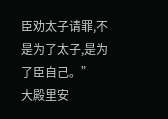臣劝太子请罪,不是为了太子,是为了臣自己。”
大殿里安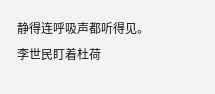静得连呼吸声都听得见。
李世民盯着杜荷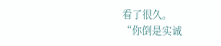看了很久。
“你倒是实诚